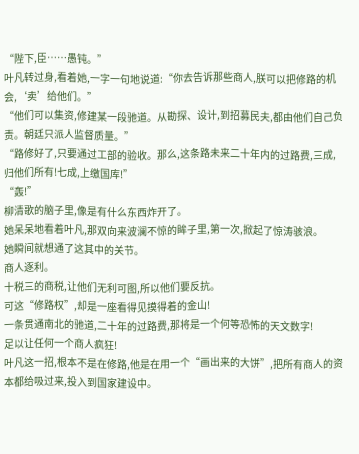“陛下,臣……愚钝。”
叶凡转过身,看着她,一字一句地说道:“你去告诉那些商人,朕可以把修路的机会,‘卖’给他们。”
“他们可以集资,修建某一段驰道。从勘探、设计,到招募民夫,都由他们自己负责。朝廷只派人监督质量。”
“路修好了,只要通过工部的验收。那么,这条路未来二十年内的过路费,三成,归他们所有!七成,上缴国库!”
“轰!”
柳清歌的脑子里,像是有什么东西炸开了。
她呆呆地看着叶凡,那双向来波澜不惊的眸子里,第一次,掀起了惊涛骇浪。
她瞬间就想通了这其中的关节。
商人逐利。
十税三的商税,让他们无利可图,所以他们要反抗。
可这“修路权”,却是一座看得见摸得着的金山!
一条贯通南北的驰道,二十年的过路费,那将是一个何等恐怖的天文数字!
足以让任何一个商人疯狂!
叶凡这一招,根本不是在修路,他是在用一个“画出来的大饼”,把所有商人的资本都给吸过来,投入到国家建设中。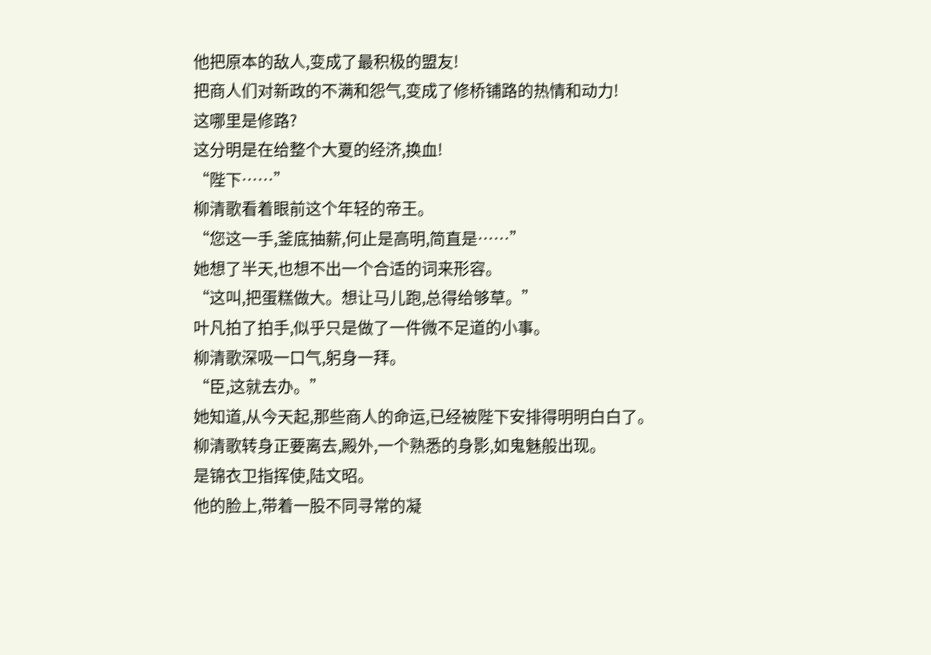他把原本的敌人,变成了最积极的盟友!
把商人们对新政的不满和怨气,变成了修桥铺路的热情和动力!
这哪里是修路?
这分明是在给整个大夏的经济,换血!
“陛下……”
柳清歌看着眼前这个年轻的帝王。
“您这一手,釜底抽薪,何止是高明,简直是……”
她想了半天,也想不出一个合适的词来形容。
“这叫,把蛋糕做大。想让马儿跑,总得给够草。”
叶凡拍了拍手,似乎只是做了一件微不足道的小事。
柳清歌深吸一口气,躬身一拜。
“臣,这就去办。”
她知道,从今天起,那些商人的命运,已经被陛下安排得明明白白了。
柳清歌转身正要离去,殿外,一个熟悉的身影,如鬼魅般出现。
是锦衣卫指挥使,陆文昭。
他的脸上,带着一股不同寻常的凝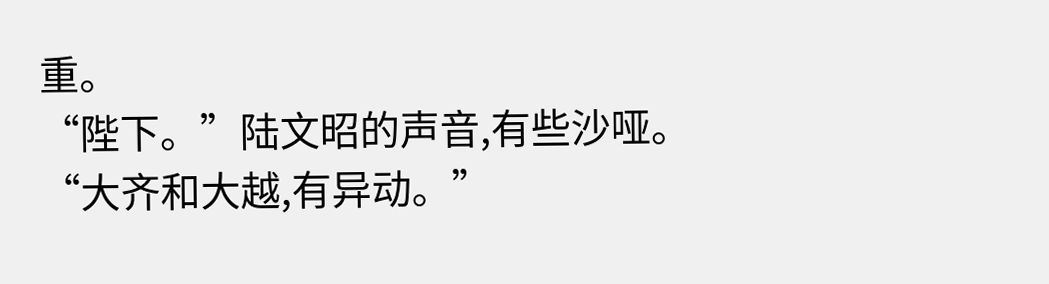重。
“陛下。”陆文昭的声音,有些沙哑。
“大齐和大越,有异动。”